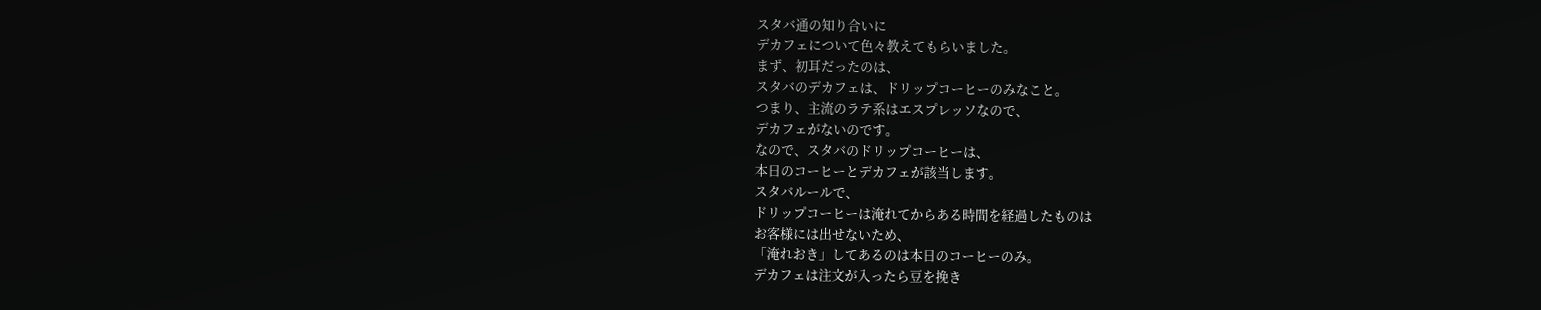スタバ通の知り合いに
デカフェについて色々教えてもらいました。
まず、初耳だったのは、
スタバのデカフェは、ドリップコーヒーのみなこと。
つまり、主流のラテ系はエスプレッソなので、
デカフェがないのです。
なので、スタバのドリップコーヒーは、
本日のコーヒーとデカフェが該当します。
スタバルールで、
ドリップコーヒーは淹れてからある時間を経過したものは
お客様には出せないため、
「淹れおき」してあるのは本日のコーヒーのみ。
デカフェは注文が入ったら豆を挽き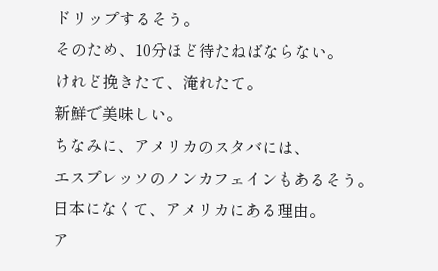ドリップするそう。
そのため、10分ほど待たねばならない。
けれど挽きたて、淹れたて。
新鮮で美味しい。
ちなみに、アメリカのスタバには、
エスプレッソのノンカフェインもあるそう。
日本になくて、アメリカにある理由。
ア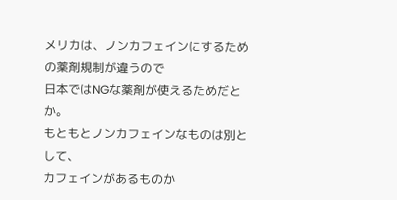メリカは、ノンカフェインにするための薬剤規制が違うので
日本ではNGな薬剤が使えるためだとか。
もともとノンカフェインなものは別として、
カフェインがあるものか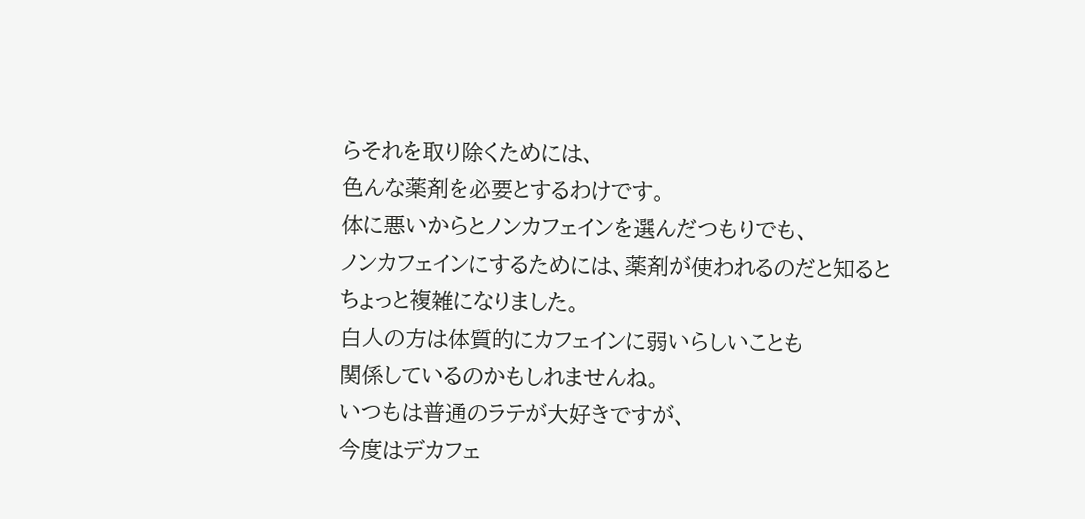らそれを取り除くためには、
色んな薬剤を必要とするわけです。
体に悪いからとノンカフェインを選んだつもりでも、
ノンカフェインにするためには、薬剤が使われるのだと知ると
ちょっと複雑になりました。
白人の方は体質的にカフェインに弱いらしいことも
関係しているのかもしれませんね。
いつもは普通のラテが大好きですが、
今度はデカフェ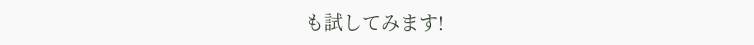も試してみます!